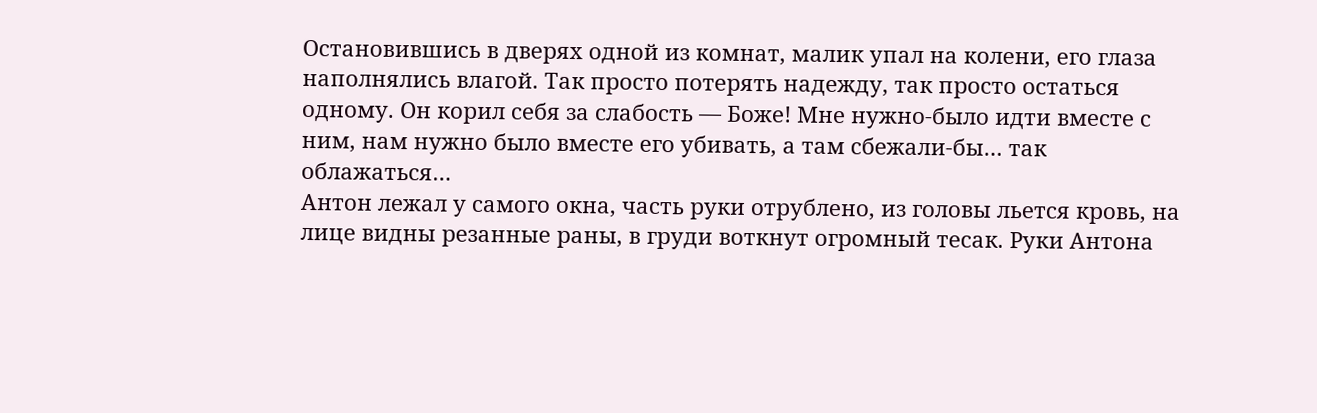Остановившись в дверях одной из комнат, малик упал на колени, его глаза наполнялись влагой. Так просто потерять надежду, так просто остаться одному. Он корил себя за слабость — Боже! Мне нужно-было идти вместе с ним, нам нужно было вместе его убивать, а там сбежали-бы… так облажаться…
Антон лежал у самого окна, часть руки отрублено, из головы льется кровь, на лице видны резанные раны, в груди воткнут огромный тесак. Руки Антона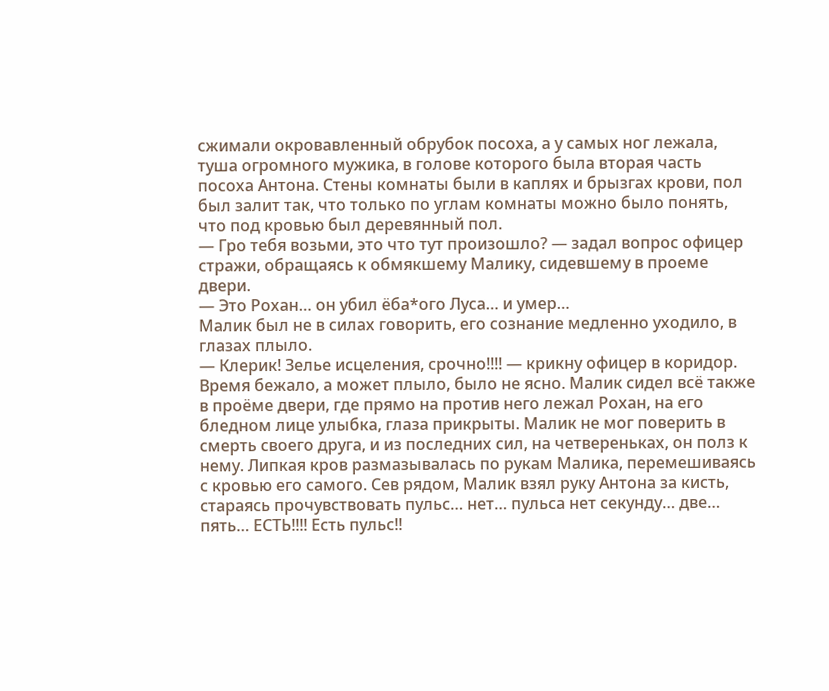сжимали окровавленный обрубок посоха, а у самых ног лежала, туша огромного мужика, в голове которого была вторая часть посоха Антона. Стены комнаты были в каплях и брызгах крови, пол был залит так, что только по углам комнаты можно было понять, что под кровью был деревянный пол.
— Гро тебя возьми, это что тут произошло? — задал вопрос офицер стражи, обращаясь к обмякшему Малику, сидевшему в проеме двери.
— Это Рохан… он убил ёба*ого Луса… и умер…
Малик был не в силах говорить, его сознание медленно уходило, в глазах плыло.
— Клерик! Зелье исцеления, срочно!!!! — крикну офицер в коридор.
Время бежало, а может плыло, было не ясно. Малик сидел всё также в проёме двери, где прямо на против него лежал Рохан, на его бледном лице улыбка, глаза прикрыты. Малик не мог поверить в смерть своего друга, и из последних сил, на четвереньках, он полз к нему. Липкая кров размазывалась по рукам Малика, перемешиваясь с кровью его самого. Сев рядом, Малик взял руку Антона за кисть, стараясь прочувствовать пульс… нет… пульса нет секунду… две… пять… ЕСТЬ!!!! Есть пульс!!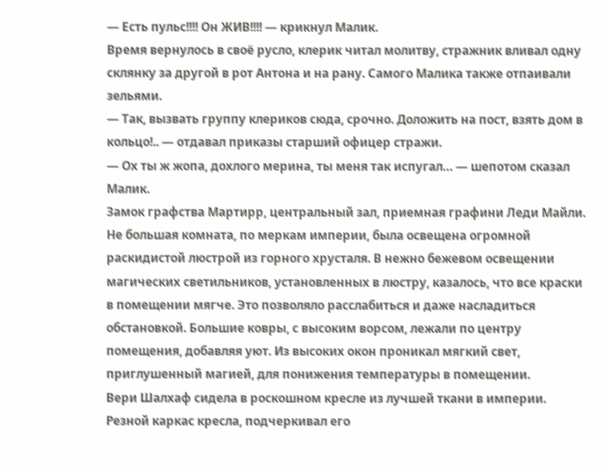— Есть пульс!!!! Он ЖИВ!!!! — крикнул Малик.
Время вернулось в своё русло, клерик читал молитву, стражник вливал одну склянку за другой в рот Антона и на рану. Самого Малика также отпаивали зельями.
— Так, вызвать группу клериков сюда, срочно. Доложить на пост, взять дом в кольцо!.. — отдавал приказы старший офицер стражи.
— Ох ты ж жопа, дохлого мерина, ты меня так испугал… — шепотом сказал Малик.
Замок графства Мартирр, центральный зал, приемная графини Леди Майли.
Не большая комната, по меркам империи, была освещена огромной раскидистой люстрой из горного хрусталя. В нежно бежевом освещении магических светильников, установленных в люстру, казалось, что все краски в помещении мягче. Это позволяло расслабиться и даже насладиться обстановкой. Большие ковры, с высоким ворсом, лежали по центру помещения, добавляя уют. Из высоких окон проникал мягкий свет, приглушенный магией, для понижения температуры в помещении.
Вери Шалхаф сидела в роскошном кресле из лучшей ткани в империи. Резной каркас кресла, подчеркивал его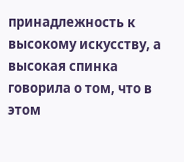принадлежность к высокому искусству, а высокая спинка говорила о том, что в этом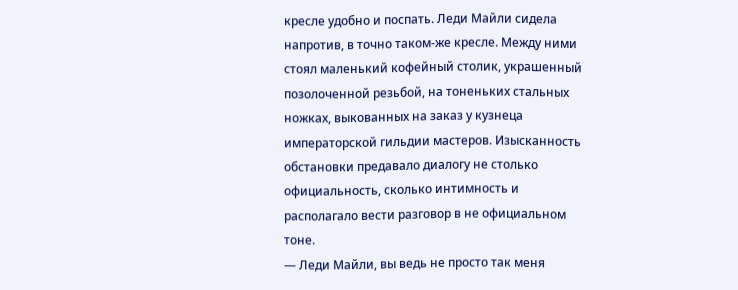кресле удобно и поспать. Леди Майли сидела напротив, в точно таком-же кресле. Между ними стоял маленький кофейный столик, украшенный позолоченной резьбой, на тоненьких стальных ножках, выкованных на заказ у кузнеца императорской гильдии мастеров. Изысканность обстановки предавало диалогу не столько официальность, сколько интимность и располагало вести разговор в не официальном тоне.
— Леди Майли, вы ведь не просто так меня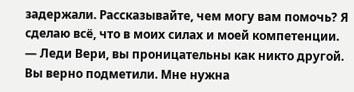задержали. Рассказывайте, чем могу вам помочь? Я сделаю всё, что в моих силах и моей компетенции.
— Леди Вери, вы проницательны как никто другой. Вы верно подметили. Мне нужна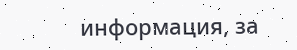информация, за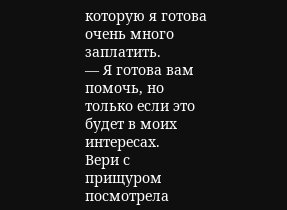которую я готова очень много заплатить.
— Я готова вам помочь, но только если это будет в моих интересах.
Вери с прищуром посмотрела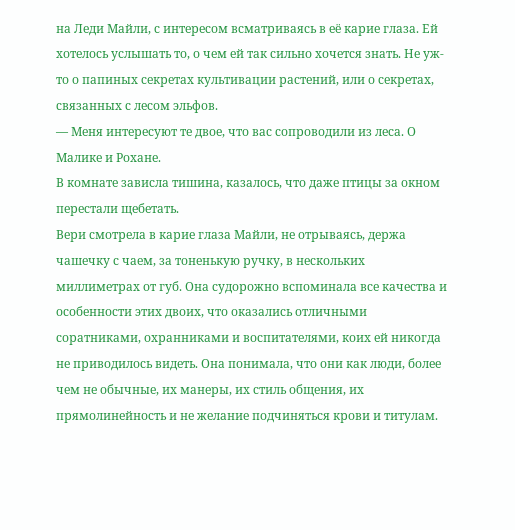на Леди Майли, с интересом всматриваясь в её карие глаза. Ей хотелось услышать то, о чем ей так сильно хочется знать. Не уж-то о папиных секретах культивации растений, или о секретах, связанных с лесом эльфов.
— Меня интересуют те двое, что вас сопроводили из леса. О Малике и Рохане.
В комнате зависла тишина, казалось, что даже птицы за окном перестали щебетать.
Вери смотрела в карие глаза Майли, не отрываясь, держа чашечку с чаем, за тоненькую ручку, в нескольких миллиметрах от губ. Она судорожно вспоминала все качества и особенности этих двоих, что оказались отличными соратниками, охранниками и воспитателями, коих ей никогда не приводилось видеть. Она понимала, что они как люди, более чем не обычные, их манеры, их стиль общения, их прямолинейность и не желание подчиняться крови и титулам.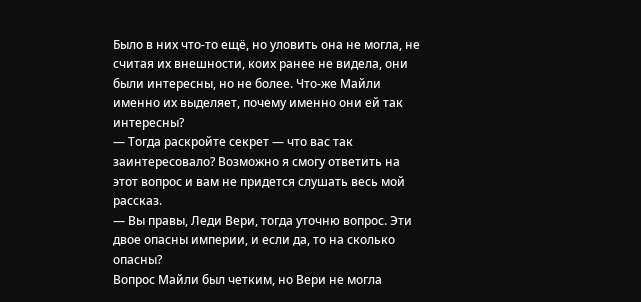Было в них что-то ещё, но уловить она не могла, не считая их внешности, коих ранее не видела, они были интересны, но не более. Что-же Майли именно их выделяет, почему именно они ей так интересны?
— Тогда раскройте секрет — что вас так заинтересовало? Возможно я смогу ответить на этот вопрос и вам не придется слушать весь мой рассказ.
— Вы правы, Леди Вери, тогда уточню вопрос. Эти двое опасны империи, и если да, то на сколько опасны?
Вопрос Майли был четким, но Вери не могла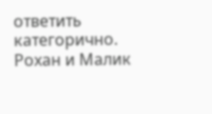ответить категорично. Рохан и Малик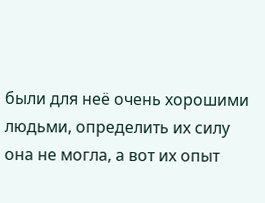были для неё очень хорошими людьми, определить их силу она не могла, а вот их опыт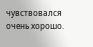чувствовался очень хорошо.